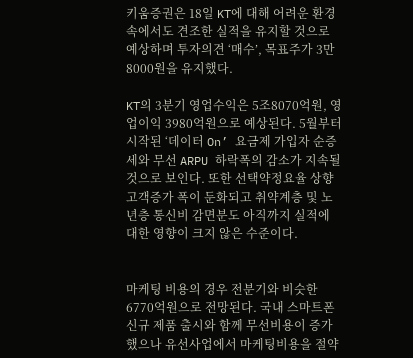키움증권은 18일 KT에 대해 어려운 환경 속에서도 견조한 실적을 유지할 것으로 예상하며 투자의견 ‘매수’, 목표주가 3만8000원을 유지했다.

KT의 3분기 영업수익은 5조8070억원, 영업이익 3980억원으로 예상된다. 5월부터 시작된 ‘데이터 On’ 요금제 가입자 순증세와 무선 ARPU 하락폭의 감소가 지속될 것으로 보인다. 또한 선택약정요율 상향 고객증가 폭이 둔화되고 취약계층 및 노년층 통신비 감면분도 아직까지 실적에 대한 영향이 크지 않은 수준이다.


마케팅 비용의 경우 전분기와 비슷한 6770억원으로 전망된다. 국내 스마트폰 신규 제품 출시와 함께 무선비용이 증가했으나 유선사업에서 마케팅비용을 절약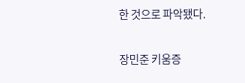한 것으로 파악됐다.

장민준 키움증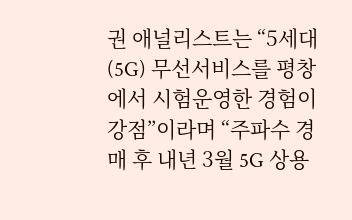권 애널리스트는 “5세대(5G) 무선서비스를 평창에서 시험운영한 경험이 강점”이라며 “주파수 경매 후 내년 3월 5G 상용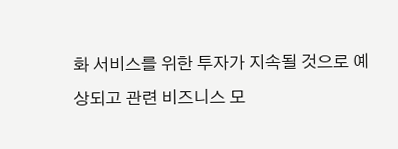화 서비스를 위한 투자가 지속될 것으로 예상되고 관련 비즈니스 모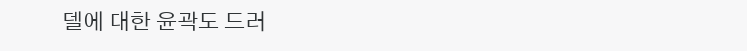델에 대한 윤곽도 드러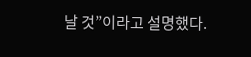날 것”이라고 설명했다.